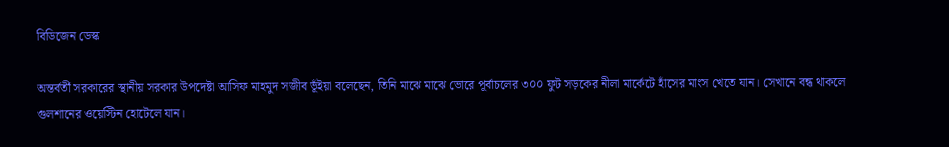বিডিজেন ডেস্ক

অন্তর্বর্তী সরকারের স্থানীয় সরকার উপদেষ্টা আসিফ মাহমুদ সজীব ভূঁইয়া বলেছেন, তিনি মাঝে মাঝে ভোরে পূর্বাচলের ৩০০ ফুট সড়কের নীলা মার্কেটে হাঁসের মাংস খেতে যান। সেখানে বন্ধ থাকলে গুলশানের ওয়েস্টিন হোটেলে যান।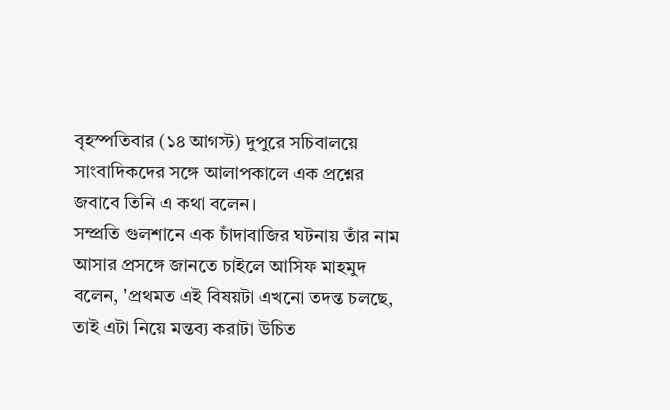বৃহস্পতিবার (১৪ আগস্ট) দুপুরে সচিবালয়ে সাংবাদিকদের সঙ্গে আলাপকালে এক প্রশ্নের জবাবে তিনি এ কথা বলেন।
সম্প্রতি গুলশানে এক চাঁদাবাজির ঘটনায় তাঁর নাম আসার প্রসঙ্গে জানতে চাইলে আসিফ মাহমুদ বলেন, 'প্রথমত এই বিষয়টা এখনো তদন্ত চলছে, তাই এটা নিয়ে মন্তব্য করাটা উচিত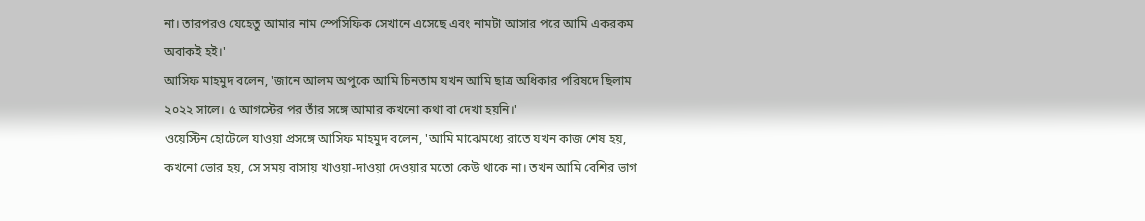না। তারপরও যেহেতু আমার নাম স্পেসিফিক সেখানে এসেছে এবং নামটা আসার পরে আমি একরকম অবাকই হই।'
আসিফ মাহমুদ বলেন, 'জানে আলম অপুকে আমি চিনতাম যখন আমি ছাত্র অধিকার পরিষদে ছিলাম ২০২২ সালে। ৫ আগস্টের পর তাঁর সঙ্গে আমার কখনো কথা বা দেখা হয়নি।'
ওয়েস্টিন হোটেলে যাওয়া প্রসঙ্গে আসিফ মাহমুদ বলেন, 'আমি মাঝেমধ্যে রাতে যখন কাজ শেষ হয়, কখনো ভোর হয়, সে সময় বাসায় খাওয়া-দাওয়া দেওয়ার মতো কেউ থাকে না। তখন আমি বেশির ভাগ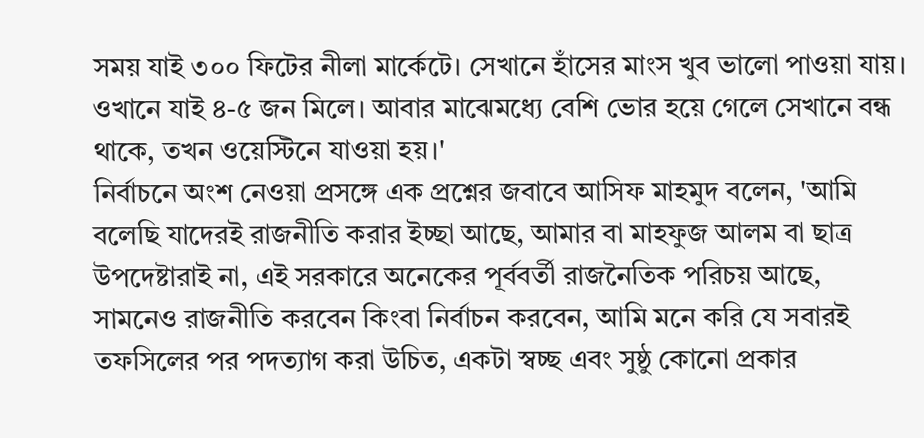সময় যাই ৩০০ ফিটের নীলা মার্কেটে। সেখানে হাঁসের মাংস খুব ভালো পাওয়া যায়। ওখানে যাই ৪-৫ জন মিলে। আবার মাঝেমধ্যে বেশি ভোর হয়ে গেলে সেখানে বন্ধ থাকে, তখন ওয়েস্টিনে যাওয়া হয়।'
নির্বাচনে অংশ নেওয়া প্রসঙ্গে এক প্রশ্নের জবাবে আসিফ মাহমুদ বলেন, 'আমি বলেছি যাদেরই রাজনীতি করার ইচ্ছা আছে, আমার বা মাহফুজ আলম বা ছাত্র উপদেষ্টারাই না, এই সরকারে অনেকের পূর্ববর্তী রাজনৈতিক পরিচয় আছে, সামনেও রাজনীতি করবেন কিংবা নির্বাচন করবেন, আমি মনে করি যে সবারই তফসিলের পর পদত্যাগ করা উচিত, একটা স্বচ্ছ এবং সুষ্ঠু কোনো প্রকার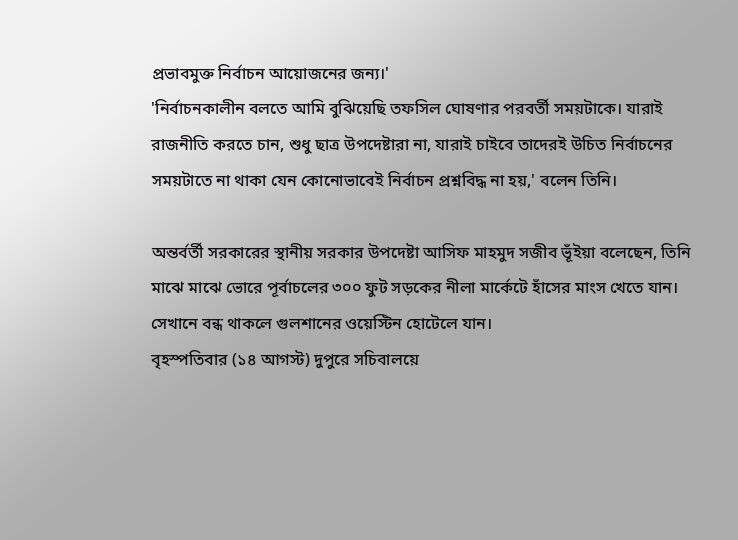প্রভাবমুক্ত নির্বাচন আয়োজনের জন্য।'
'নির্বাচনকালীন বলতে আমি বুঝিয়েছি তফসিল ঘোষণার পরবর্তী সময়টাকে। যারাই রাজনীতি করতে চান, শুধু ছাত্র উপদেষ্টারা না, যারাই চাইবে তাদেরই উচিত নির্বাচনের সময়টাতে না থাকা যেন কোনোভাবেই নির্বাচন প্রশ্নবিদ্ধ না হয়,' বলেন তিনি।

অন্তর্বর্তী সরকারের স্থানীয় সরকার উপদেষ্টা আসিফ মাহমুদ সজীব ভূঁইয়া বলেছেন, তিনি মাঝে মাঝে ভোরে পূর্বাচলের ৩০০ ফুট সড়কের নীলা মার্কেটে হাঁসের মাংস খেতে যান। সেখানে বন্ধ থাকলে গুলশানের ওয়েস্টিন হোটেলে যান।
বৃহস্পতিবার (১৪ আগস্ট) দুপুরে সচিবালয়ে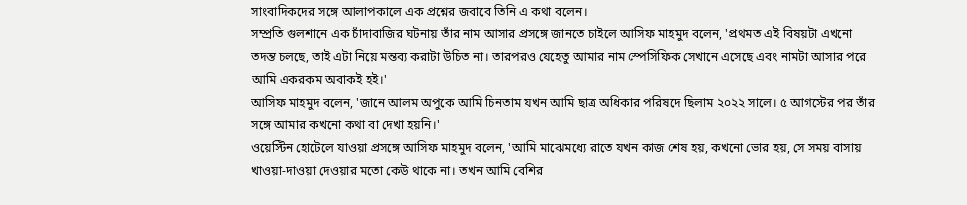সাংবাদিকদের সঙ্গে আলাপকালে এক প্রশ্নের জবাবে তিনি এ কথা বলেন।
সম্প্রতি গুলশানে এক চাঁদাবাজির ঘটনায় তাঁর নাম আসার প্রসঙ্গে জানতে চাইলে আসিফ মাহমুদ বলেন, 'প্রথমত এই বিষয়টা এখনো তদন্ত চলছে, তাই এটা নিয়ে মন্তব্য করাটা উচিত না। তারপরও যেহেতু আমার নাম স্পেসিফিক সেখানে এসেছে এবং নামটা আসার পরে আমি একরকম অবাকই হই।'
আসিফ মাহমুদ বলেন, 'জানে আলম অপুকে আমি চিনতাম যখন আমি ছাত্র অধিকার পরিষদে ছিলাম ২০২২ সালে। ৫ আগস্টের পর তাঁর সঙ্গে আমার কখনো কথা বা দেখা হয়নি।'
ওয়েস্টিন হোটেলে যাওয়া প্রসঙ্গে আসিফ মাহমুদ বলেন, 'আমি মাঝেমধ্যে রাতে যখন কাজ শেষ হয়, কখনো ভোর হয়, সে সময় বাসায় খাওয়া-দাওয়া দেওয়ার মতো কেউ থাকে না। তখন আমি বেশির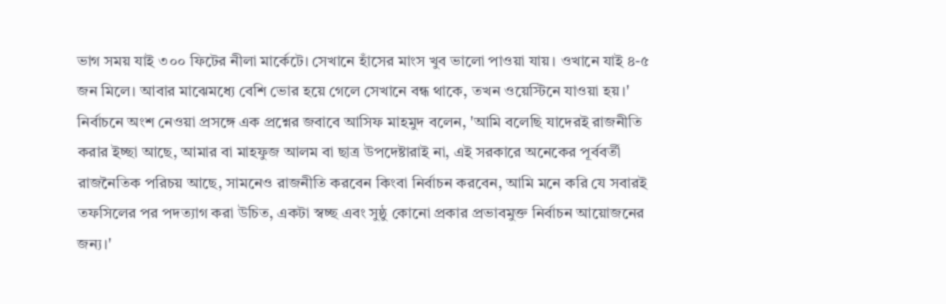ভাগ সময় যাই ৩০০ ফিটের নীলা মার্কেটে। সেখানে হাঁসের মাংস খুব ভালো পাওয়া যায়। ওখানে যাই ৪-৫ জন মিলে। আবার মাঝেমধ্যে বেশি ভোর হয়ে গেলে সেখানে বন্ধ থাকে, তখন ওয়েস্টিনে যাওয়া হয়।'
নির্বাচনে অংশ নেওয়া প্রসঙ্গে এক প্রশ্নের জবাবে আসিফ মাহমুদ বলেন, 'আমি বলেছি যাদেরই রাজনীতি করার ইচ্ছা আছে, আমার বা মাহফুজ আলম বা ছাত্র উপদেষ্টারাই না, এই সরকারে অনেকের পূর্ববর্তী রাজনৈতিক পরিচয় আছে, সামনেও রাজনীতি করবেন কিংবা নির্বাচন করবেন, আমি মনে করি যে সবারই তফসিলের পর পদত্যাগ করা উচিত, একটা স্বচ্ছ এবং সুষ্ঠু কোনো প্রকার প্রভাবমুক্ত নির্বাচন আয়োজনের জন্য।'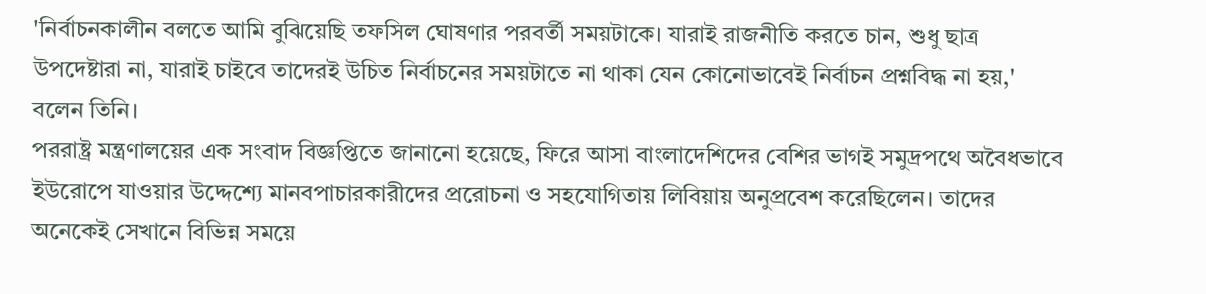'নির্বাচনকালীন বলতে আমি বুঝিয়েছি তফসিল ঘোষণার পরবর্তী সময়টাকে। যারাই রাজনীতি করতে চান, শুধু ছাত্র উপদেষ্টারা না, যারাই চাইবে তাদেরই উচিত নির্বাচনের সময়টাতে না থাকা যেন কোনোভাবেই নির্বাচন প্রশ্নবিদ্ধ না হয়,' বলেন তিনি।
পররাষ্ট্র মন্ত্রণালয়ের এক সংবাদ বিজ্ঞপ্তিতে জানানো হয়েছে, ফিরে আসা বাংলাদেশিদের বেশির ভাগই সমুদ্রপথে অবৈধভাবে ইউরোপে যাওয়ার উদ্দেশ্যে মানবপাচারকারীদের প্ররোচনা ও সহযোগিতায় লিবিয়ায় অনুপ্রবেশ করেছিলেন। তাদের অনেকেই সেখানে বিভিন্ন সময়ে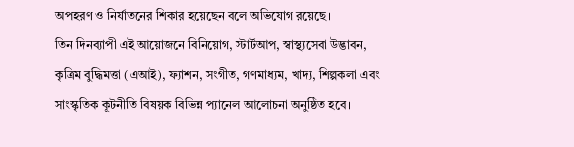অপহরণ ও নির্যাতনের শিকার হয়েছেন বলে অভিযোগ রয়েছে।
তিন দিনব্যাপী এই আয়োজনে বিনিয়োগ, স্টার্টআপ, স্বাস্থ্যসেবা উদ্ভাবন, কৃত্রিম বুদ্ধিমত্তা (এআই), ফ্যাশন, সংগীত, গণমাধ্যম, খাদ্য, শিল্পকলা এবং সাংস্কৃতিক কূটনীতি বিষয়ক বিভিন্ন প্যানেল আলোচনা অনুষ্ঠিত হবে।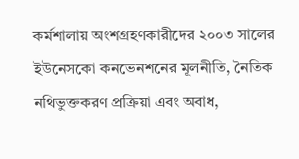কর্মশালায় অংশগ্রহণকারীদের ২০০৩ সালের ইউনেসকো কনভেনশনের মূলনীতি, নৈতিক নথিভুক্তকরণ প্রক্রিয়া এবং অবাধ,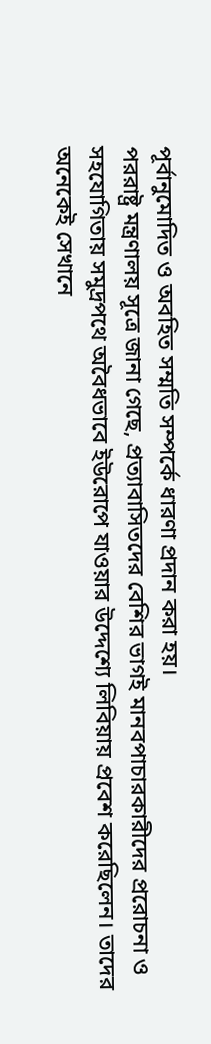পূর্বানুমোদিত ও অবহিত সম্মতি সম্পর্কে ধারণা প্রদান করা হয়।
পররাষ্ট্র মন্ত্রণালয় সূত্রে জানা গেছে, প্রত্যাবাসিতদের বেশির ভাগই মানবপাচারকারীদের প্ররোচনা ও সহযোগিতায় সমুদ্রপথে অবৈধভাবে ইউরোপে যাওয়ার উদ্দেশ্যে লিবিয়ায় প্রবেশ করেছিলেন। তাদের অনেকেই সেখানে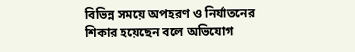বিভিন্ন সময়ে অপহরণ ও নির্যাতনের শিকার হয়েছেন বলে অভিযোগ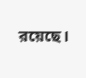রয়েছে।